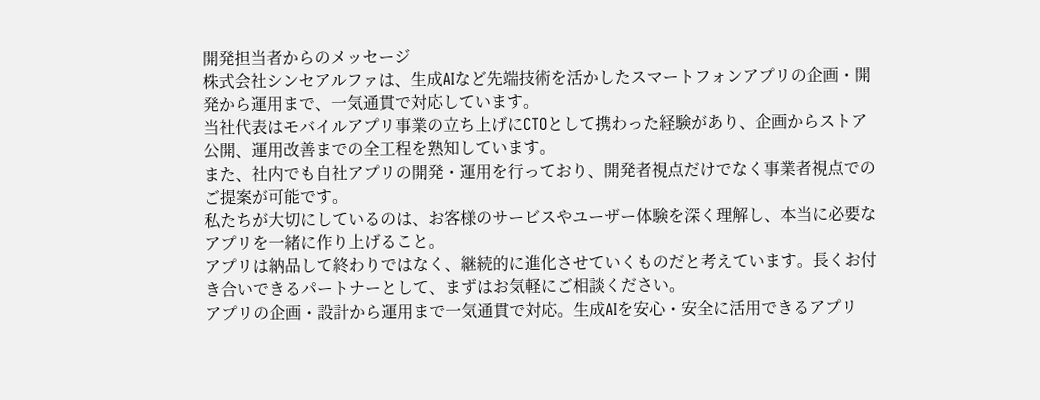開発担当者からのメッセージ
株式会社シンセアルファは、生成AIなど先端技術を活かしたスマートフォンアプリの企画・開発から運用まで、一気通貫で対応しています。
当社代表はモバイルアプリ事業の立ち上げにCTOとして携わった経験があり、企画からストア公開、運用改善までの全工程を熟知しています。
また、社内でも自社アプリの開発・運用を行っており、開発者視点だけでなく事業者視点でのご提案が可能です。
私たちが大切にしているのは、お客様のサービスやユーザー体験を深く理解し、本当に必要なアプリを一緒に作り上げること。
アプリは納品して終わりではなく、継続的に進化させていくものだと考えています。長くお付き合いできるパートナーとして、まずはお気軽にご相談ください。
アプリの企画・設計から運用まで一気通貫で対応。生成AIを安心・安全に活用できるアプリ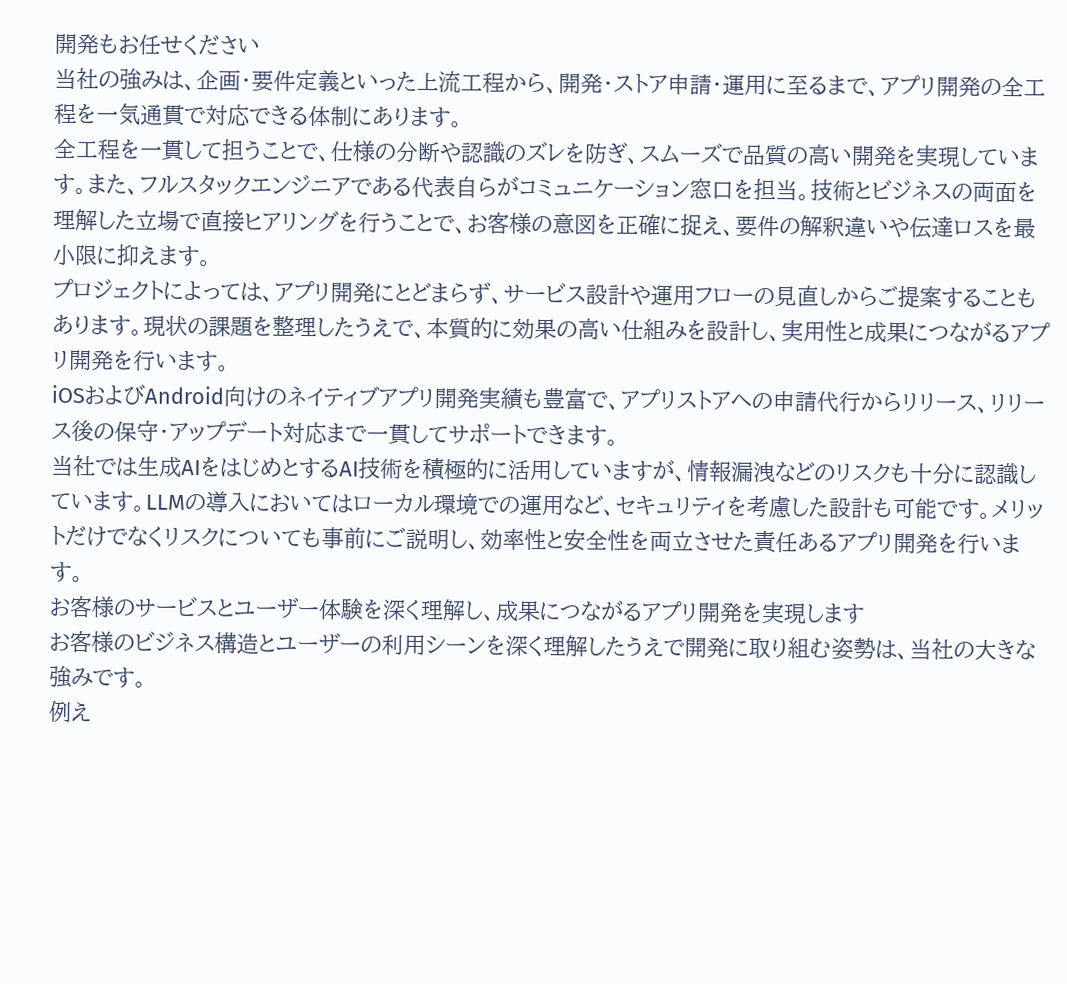開発もお任せください
当社の強みは、企画・要件定義といった上流工程から、開発・ストア申請・運用に至るまで、アプリ開発の全工程を一気通貫で対応できる体制にあります。
全工程を一貫して担うことで、仕様の分断や認識のズレを防ぎ、スムーズで品質の高い開発を実現しています。また、フルスタックエンジニアである代表自らがコミュニケーション窓口を担当。技術とビジネスの両面を理解した立場で直接ヒアリングを行うことで、お客様の意図を正確に捉え、要件の解釈違いや伝達ロスを最小限に抑えます。
プロジェクトによっては、アプリ開発にとどまらず、サービス設計や運用フローの見直しからご提案することもあります。現状の課題を整理したうえで、本質的に効果の高い仕組みを設計し、実用性と成果につながるアプリ開発を行います。
iOSおよびAndroid向けのネイティブアプリ開発実績も豊富で、アプリストアへの申請代行からリリース、リリース後の保守・アップデート対応まで一貫してサポートできます。
当社では生成AIをはじめとするAI技術を積極的に活用していますが、情報漏洩などのリスクも十分に認識しています。LLMの導入においてはローカル環境での運用など、セキュリティを考慮した設計も可能です。メリットだけでなくリスクについても事前にご説明し、効率性と安全性を両立させた責任あるアプリ開発を行います。
お客様のサービスとユーザー体験を深く理解し、成果につながるアプリ開発を実現します
お客様のビジネス構造とユーザーの利用シーンを深く理解したうえで開発に取り組む姿勢は、当社の大きな強みです。
例え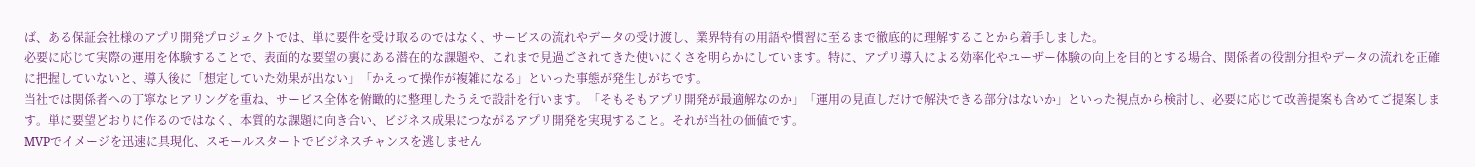ば、ある保証会社様のアプリ開発プロジェクトでは、単に要件を受け取るのではなく、サービスの流れやデータの受け渡し、業界特有の用語や慣習に至るまで徹底的に理解することから着手しました。
必要に応じて実際の運用を体験することで、表面的な要望の裏にある潜在的な課題や、これまで見過ごされてきた使いにくさを明らかにしています。特に、アプリ導入による効率化やユーザー体験の向上を目的とする場合、関係者の役割分担やデータの流れを正確に把握していないと、導入後に「想定していた効果が出ない」「かえって操作が複雑になる」といった事態が発生しがちです。
当社では関係者への丁寧なヒアリングを重ね、サービス全体を俯瞰的に整理したうえで設計を行います。「そもそもアプリ開発が最適解なのか」「運用の見直しだけで解決できる部分はないか」といった視点から検討し、必要に応じて改善提案も含めてご提案します。単に要望どおりに作るのではなく、本質的な課題に向き合い、ビジネス成果につながるアプリ開発を実現すること。それが当社の価値です。
MVPでイメージを迅速に具現化、スモールスタートでビジネスチャンスを逃しません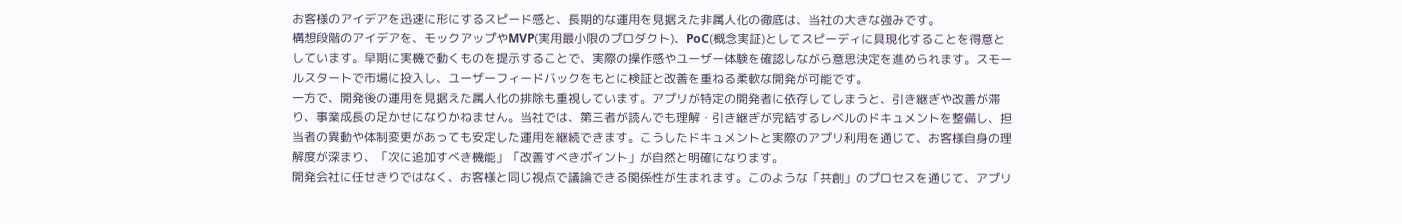お客様のアイデアを迅速に形にするスピード感と、長期的な運用を見据えた非属人化の徹底は、当社の大きな強みです。
構想段階のアイデアを、モックアップやMVP(実用最小限のプロダクト)、PoC(概念実証)としてスピーディに具現化することを得意としています。早期に実機で動くものを提示することで、実際の操作感やユーザー体験を確認しながら意思決定を進められます。スモールスタートで市場に投入し、ユーザーフィードバックをもとに検証と改善を重ねる柔軟な開発が可能です。
一方で、開発後の運用を見据えた属人化の排除も重視しています。アプリが特定の開発者に依存してしまうと、引き継ぎや改善が滞り、事業成長の足かせになりかねません。当社では、第三者が読んでも理解・引き継ぎが完結するレベルのドキュメントを整備し、担当者の異動や体制変更があっても安定した運用を継続できます。こうしたドキュメントと実際のアプリ利用を通じて、お客様自身の理解度が深まり、「次に追加すべき機能」「改善すべきポイント」が自然と明確になります。
開発会社に任せきりではなく、お客様と同じ視点で議論できる関係性が生まれます。このような「共創」のプロセスを通じて、アプリ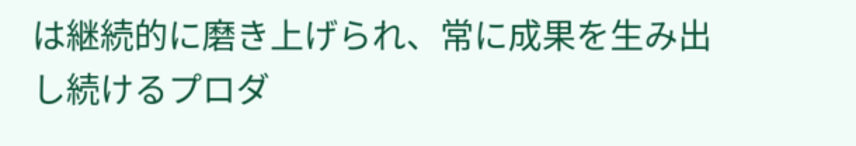は継続的に磨き上げられ、常に成果を生み出し続けるプロダ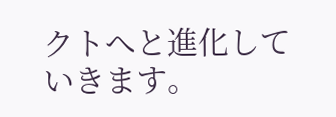クトへと進化していきます。